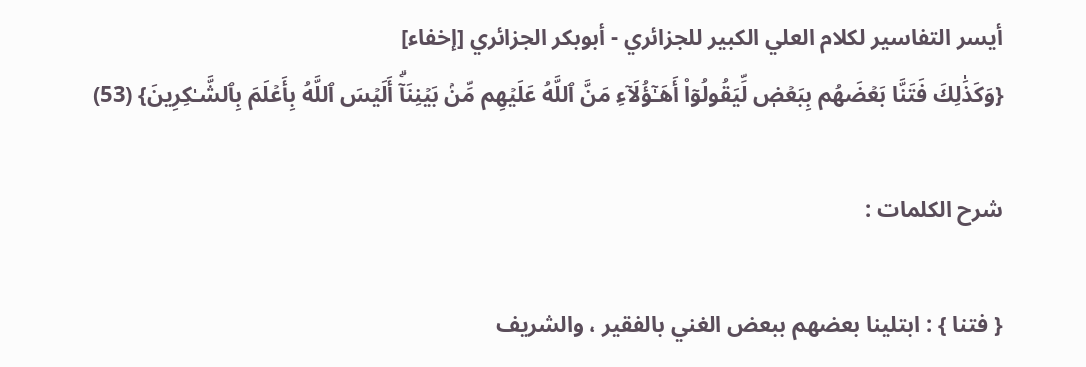أيسر التفاسير لكلام العلي الكبير للجزائري - أبوبكر الجزائري [إخفاء]
{وَكَذَٰلِكَ فَتَنَّا بَعۡضَهُم بِبَعۡضٖ لِّيَقُولُوٓاْ أَهَـٰٓؤُلَآءِ مَنَّ ٱللَّهُ عَلَيۡهِم مِّنۢ بَيۡنِنَآۗ أَلَيۡسَ ٱللَّهُ بِأَعۡلَمَ بِٱلشَّـٰكِرِينَ} (53)

شرح الكلمات :

{ فتنا } : ابتلينا بعضهم ببعض الغني بالفقير ، والشريف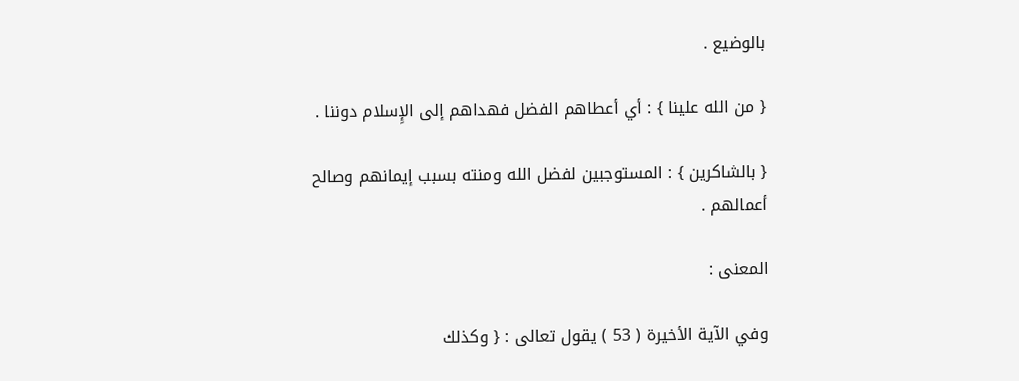بالوضيع .

{ من الله علينا } : أي أعطاهم الفضل فهداهم إلى الإِسلام دوننا .

{ بالشاكرين } : المستوجبين لفضل الله ومنته بسبب إيمانهم وصالح أعمالهم .

المعنى :

وفي الآية الأخيرة ( 53 ) يقول تعالى : { وكذلك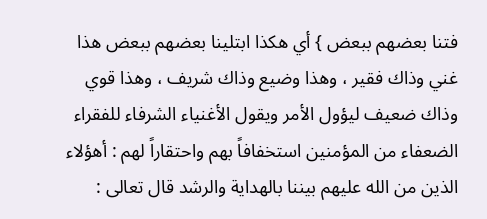فتنا بعضهم ببعض } أي هكذا ابتلينا بعضهم ببعض هذا غني وذاك فقير ، وهذا وضيع وذاك شريف ، وهذا قوي وذاك ضعيف ليؤول الأمر ويقول الأغنياء الشرفاء للفقراء الضعفاء من المؤمنين استخفافاً بهم واحتقاراً لهم : أهؤلاء الذين من الله عليهم بيننا بالهداية والرشد قال تعالى :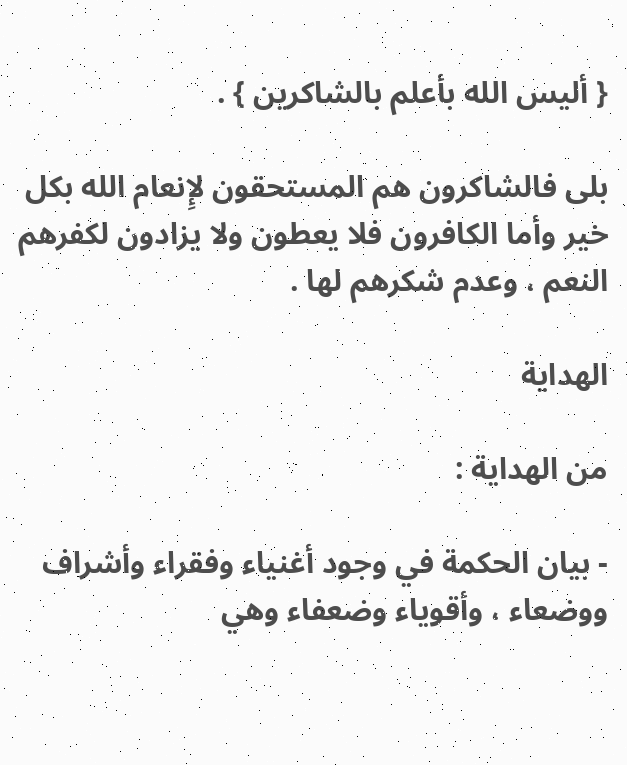{ أليس الله بأعلم بالشاكرين } .

بلى فالشاكرون هم المستحقون لإِنعام الله بكل خير وأما الكافرون فلا يعطون ولا يزادون لكفرهم النعم ، وعدم شكرهم لها .

الهداية

من الهداية :

- بيان الحكمة في وجود أغنياء وفقراء وأشراف ووضعاء ، وأقوياء وضعفاء وهي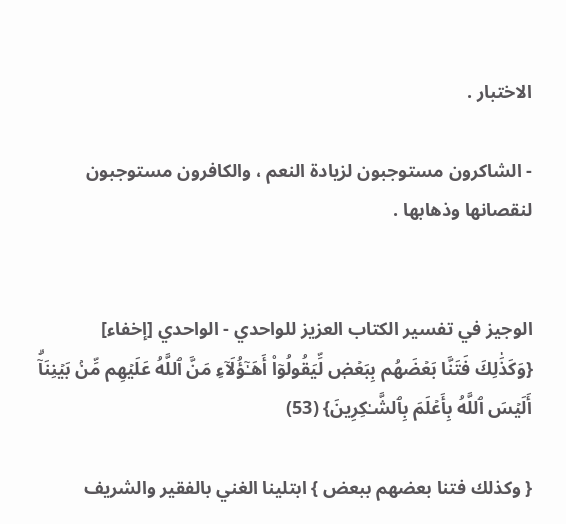الاختبار .

- الشاكرون مستوجبون لزيادة النعم ، والكافرون مستوجبون لنقصانها وذهابها .


الوجيز في تفسير الكتاب العزيز للواحدي - الواحدي [إخفاء]
{وَكَذَٰلِكَ فَتَنَّا بَعۡضَهُم بِبَعۡضٖ لِّيَقُولُوٓاْ أَهَـٰٓؤُلَآءِ مَنَّ ٱللَّهُ عَلَيۡهِم مِّنۢ بَيۡنِنَآۗ أَلَيۡسَ ٱللَّهُ بِأَعۡلَمَ بِٱلشَّـٰكِرِينَ} (53)

{ وكذلك فتنا بعضهم ببعض } ابتلينا الغني بالفقير والشريف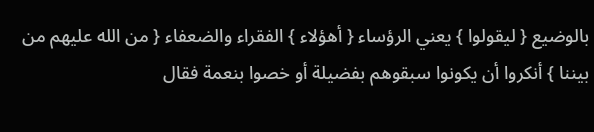بالوضيع { ليقولوا } يعني الرؤساء { أهؤلاء } الفقراء والضعفاء { من الله عليهم من بيننا } أنكروا أن يكونوا سبقوهم بفضيلة أو خصوا بنعمة فقال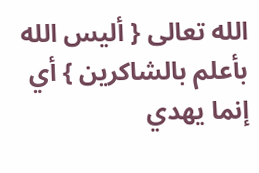الله تعالى { أليس الله بأعلم بالشاكرين } أي إنما يهدي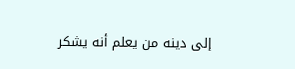إلى دينه من يعلم أنه يشكر